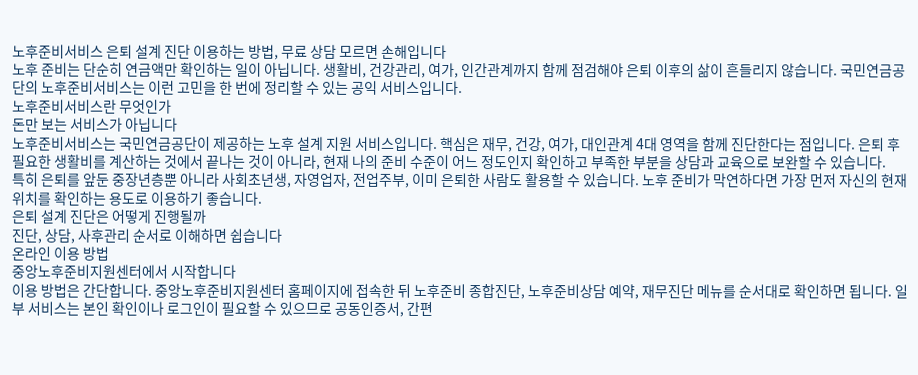노후준비서비스 은퇴 설계 진단 이용하는 방법, 무료 상담 모르면 손해입니다
노후 준비는 단순히 연금액만 확인하는 일이 아닙니다. 생활비, 건강관리, 여가, 인간관계까지 함께 점검해야 은퇴 이후의 삶이 흔들리지 않습니다. 국민연금공단의 노후준비서비스는 이런 고민을 한 번에 정리할 수 있는 공익 서비스입니다.
노후준비서비스란 무엇인가
돈만 보는 서비스가 아닙니다
노후준비서비스는 국민연금공단이 제공하는 노후 설계 지원 서비스입니다. 핵심은 재무, 건강, 여가, 대인관계 4대 영역을 함께 진단한다는 점입니다. 은퇴 후 필요한 생활비를 계산하는 것에서 끝나는 것이 아니라, 현재 나의 준비 수준이 어느 정도인지 확인하고 부족한 부분을 상담과 교육으로 보완할 수 있습니다.
특히 은퇴를 앞둔 중장년층뿐 아니라 사회초년생, 자영업자, 전업주부, 이미 은퇴한 사람도 활용할 수 있습니다. 노후 준비가 막연하다면 가장 먼저 자신의 현재 위치를 확인하는 용도로 이용하기 좋습니다.
은퇴 설계 진단은 어떻게 진행될까
진단, 상담, 사후관리 순서로 이해하면 쉽습니다
온라인 이용 방법
중앙노후준비지원센터에서 시작합니다
이용 방법은 간단합니다. 중앙노후준비지원센터 홈페이지에 접속한 뒤 노후준비 종합진단, 노후준비상담 예약, 재무진단 메뉴를 순서대로 확인하면 됩니다. 일부 서비스는 본인 확인이나 로그인이 필요할 수 있으므로 공동인증서, 간편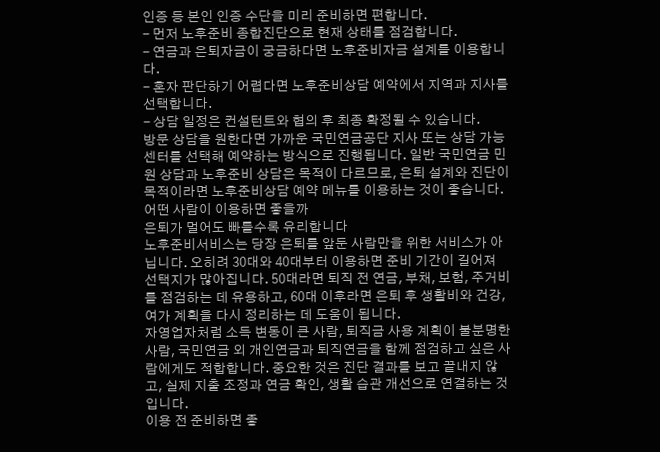인증 등 본인 인증 수단을 미리 준비하면 편합니다.
- 먼저 노후준비 종합진단으로 현재 상태를 점검합니다.
- 연금과 은퇴자금이 궁금하다면 노후준비자금 설계를 이용합니다.
- 혼자 판단하기 어렵다면 노후준비상담 예약에서 지역과 지사를 선택합니다.
- 상담 일정은 컨설턴트와 협의 후 최종 확정될 수 있습니다.
방문 상담을 원한다면 가까운 국민연금공단 지사 또는 상담 가능 센터를 선택해 예약하는 방식으로 진행됩니다. 일반 국민연금 민원 상담과 노후준비 상담은 목적이 다르므로, 은퇴 설계와 진단이 목적이라면 노후준비상담 예약 메뉴를 이용하는 것이 좋습니다.
어떤 사람이 이용하면 좋을까
은퇴가 멀어도 빠를수록 유리합니다
노후준비서비스는 당장 은퇴를 앞둔 사람만을 위한 서비스가 아닙니다. 오히려 30대와 40대부터 이용하면 준비 기간이 길어져 선택지가 많아집니다. 50대라면 퇴직 전 연금, 부채, 보험, 주거비를 점검하는 데 유용하고, 60대 이후라면 은퇴 후 생활비와 건강, 여가 계획을 다시 정리하는 데 도움이 됩니다.
자영업자처럼 소득 변동이 큰 사람, 퇴직금 사용 계획이 불분명한 사람, 국민연금 외 개인연금과 퇴직연금을 함께 점검하고 싶은 사람에게도 적합합니다. 중요한 것은 진단 결과를 보고 끝내지 않고, 실제 지출 조정과 연금 확인, 생활 습관 개선으로 연결하는 것입니다.
이용 전 준비하면 좋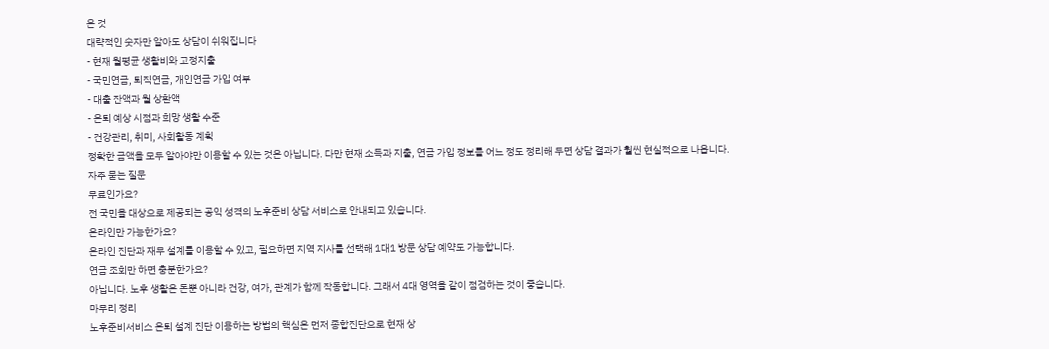은 것
대략적인 숫자만 알아도 상담이 쉬워집니다
- 현재 월평균 생활비와 고정지출
- 국민연금, 퇴직연금, 개인연금 가입 여부
- 대출 잔액과 월 상환액
- 은퇴 예상 시점과 희망 생활 수준
- 건강관리, 취미, 사회활동 계획
정확한 금액을 모두 알아야만 이용할 수 있는 것은 아닙니다. 다만 현재 소득과 지출, 연금 가입 정보를 어느 정도 정리해 두면 상담 결과가 훨씬 현실적으로 나옵니다.
자주 묻는 질문
무료인가요?
전 국민을 대상으로 제공되는 공익 성격의 노후준비 상담 서비스로 안내되고 있습니다.
온라인만 가능한가요?
온라인 진단과 재무 설계를 이용할 수 있고, 필요하면 지역 지사를 선택해 1대1 방문 상담 예약도 가능합니다.
연금 조회만 하면 충분한가요?
아닙니다. 노후 생활은 돈뿐 아니라 건강, 여가, 관계가 함께 작동합니다. 그래서 4대 영역을 같이 점검하는 것이 좋습니다.
마무리 정리
노후준비서비스 은퇴 설계 진단 이용하는 방법의 핵심은 먼저 종합진단으로 현재 상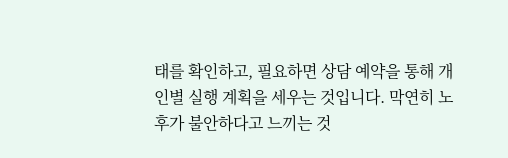태를 확인하고, 필요하면 상담 예약을 통해 개인별 실행 계획을 세우는 것입니다. 막연히 노후가 불안하다고 느끼는 것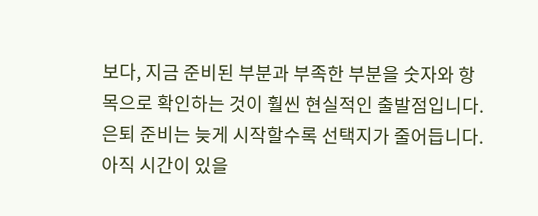보다, 지금 준비된 부분과 부족한 부분을 숫자와 항목으로 확인하는 것이 훨씬 현실적인 출발점입니다. 은퇴 준비는 늦게 시작할수록 선택지가 줄어듭니다. 아직 시간이 있을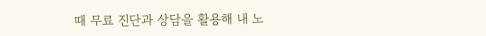때 무료 진단과 상담을 활용해 내 노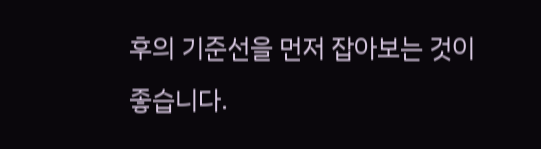후의 기준선을 먼저 잡아보는 것이 좋습니다.